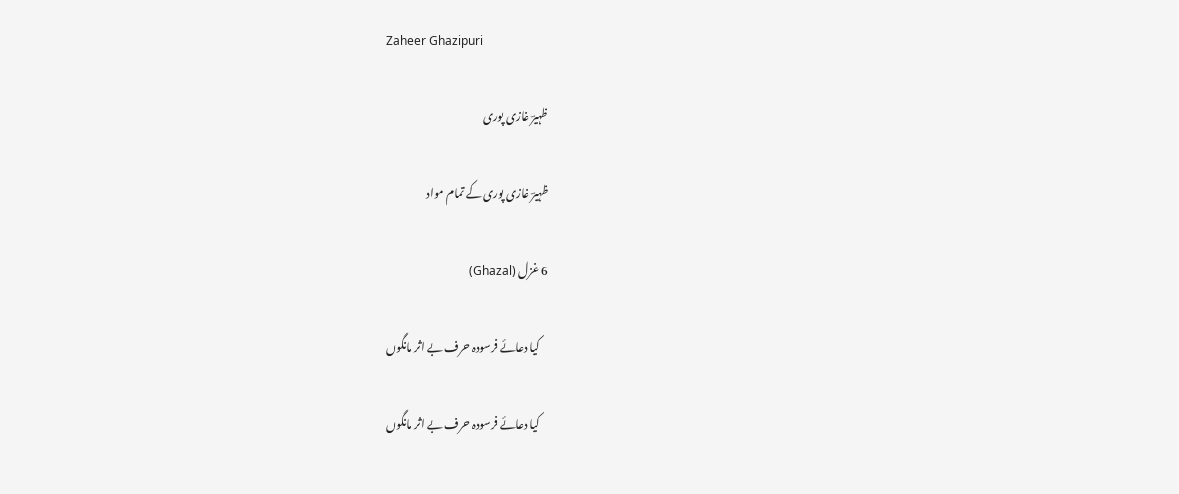Zaheer Ghazipuri

ظہیرؔ غازی پوری

ظہیرؔ غازی پوری کے تمام مواد

6 غزل (Ghazal)

    کیا دعائے فرسودہ حرف بے اثر مانگوں

    کیا دعائے فرسودہ حرف بے اثر مانگوں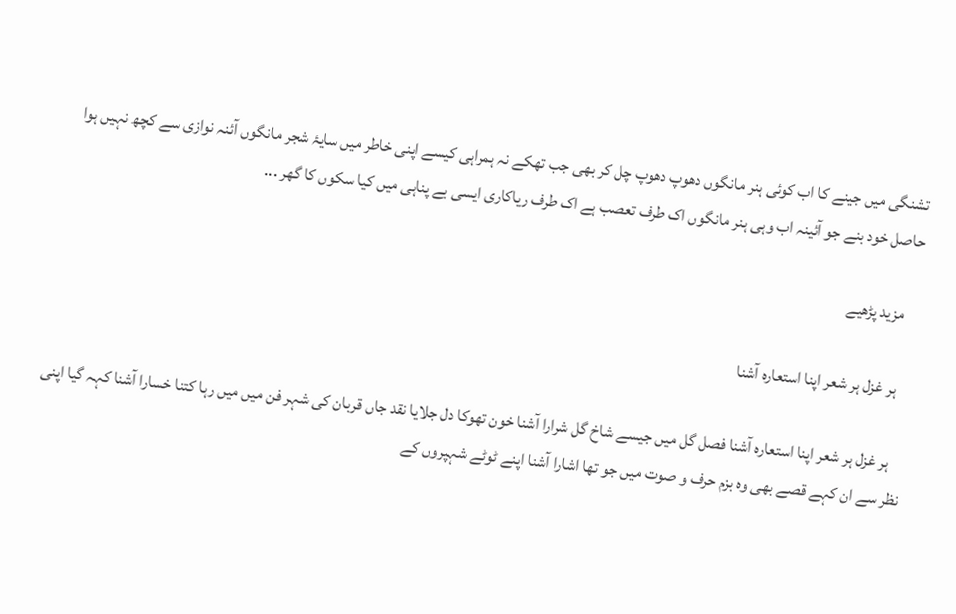تشنگی میں جینے کا اب کوئی ہنر مانگوں دھوپ دھوپ چل کر بھی جب تھکے نہ ہمراہی کیسے اپنی خاطر میں سایۂ شجر مانگوں آئنہ نوازی سے کچھ نہیں ہوا حاصل خود بنے جو آئینہ اب وہی ہنر مانگوں اک طرف تعصب ہے اک طرف ریاکاری ایسی بے پناہی میں کیا سکوں کا گھر ...

    مزید پڑھیے

    ہر غزل ہر شعر اپنا استعارہ آشنا

    ہر غزل ہر شعر اپنا استعارہ آشنا فصل گل میں جیسے شاخ گل شرارا آشنا خون تھوکا دل جلایا نقد جاں قربان کی شہر فن میں میں رہا کتنا خسارا آشنا کہہ گیا اپنی نظر سے ان کہے قصے بھی وہ بزم حرف و صوت میں جو تھا اشارا آشنا اپنے ٹوٹے شہپروں کے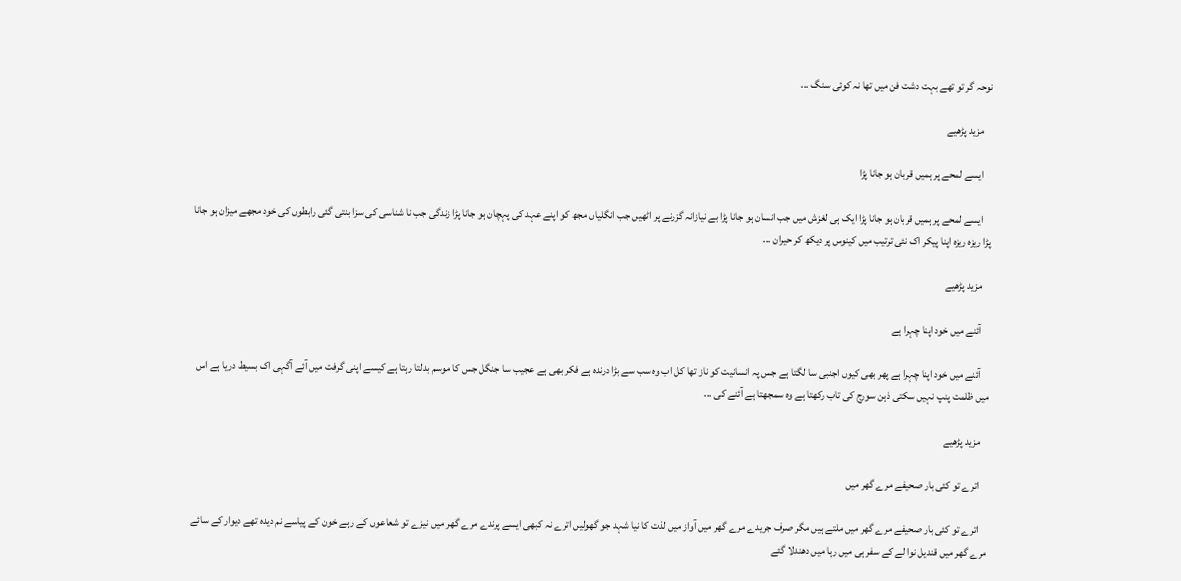نوحہ گر تو تھے بہت دشت فن میں تھا نہ کوئی سنگ ...

    مزید پڑھیے

    ایسے لمحے پر ہمیں قربان ہو جانا پڑا

    ایسے لمحے پر ہمیں قربان ہو جانا پڑا ایک ہی لغزش میں جب انسان ہو جانا پڑا بے نیازانہ گزرنے پر اٹھیں جب انگلیاں مجھ کو اپنے عہد کی پہچان ہو جانا پڑا زندگی جب نا شناسی کی سزا بنتی گئی رابطوں کی خود مجھے میزان ہو جانا پڑا ریزہ ریزہ اپنا پیکر اک نئی ترتیب میں کینوس پر دیکھ کر حیران ...

    مزید پڑھیے

    آئنے میں خود اپنا چہرا ہے

    آئنے میں خود اپنا چہرا ہے پھر بھی کیوں اجنبی سا لگتا ہے جس پہ انسانیت کو ناز تھا کل اب وہ سب سے بڑا درندہ ہے فکر بھی ہے عجیب سا جنگل جس کا موسم بدلتا رہتا ہے کیسے اپنی گرفت میں آئے آگہی اک بسیط دریا ہے اس میں ظلمت پنپ نہیں سکتی ذہن سورج کی تاب رکھتا ہے وہ سمجھتا ہے آئنے کی ...

    مزید پڑھیے

    اترے تو کئی بار صحیفے مرے گھر میں

    اترے تو کئی بار صحیفے مرے گھر میں ملتے ہیں مگر صرف جریدے مرے گھر میں آواز میں لذت کا نیا شہد جو گھولیں اترے نہ کبھی ایسے پرندے مرے گھر میں نیزے تو شعاعوں کے رہے خون کے پیاسے نم دیدہ تھے دیوار کے سائے مرے گھر میں قندیل نوا لے کے سفر ہی میں رہا میں دھندلا گئے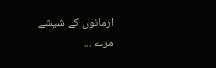ارمانوں کے شیشے مرے ...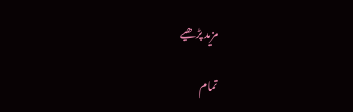مزید پڑھیے

تمام